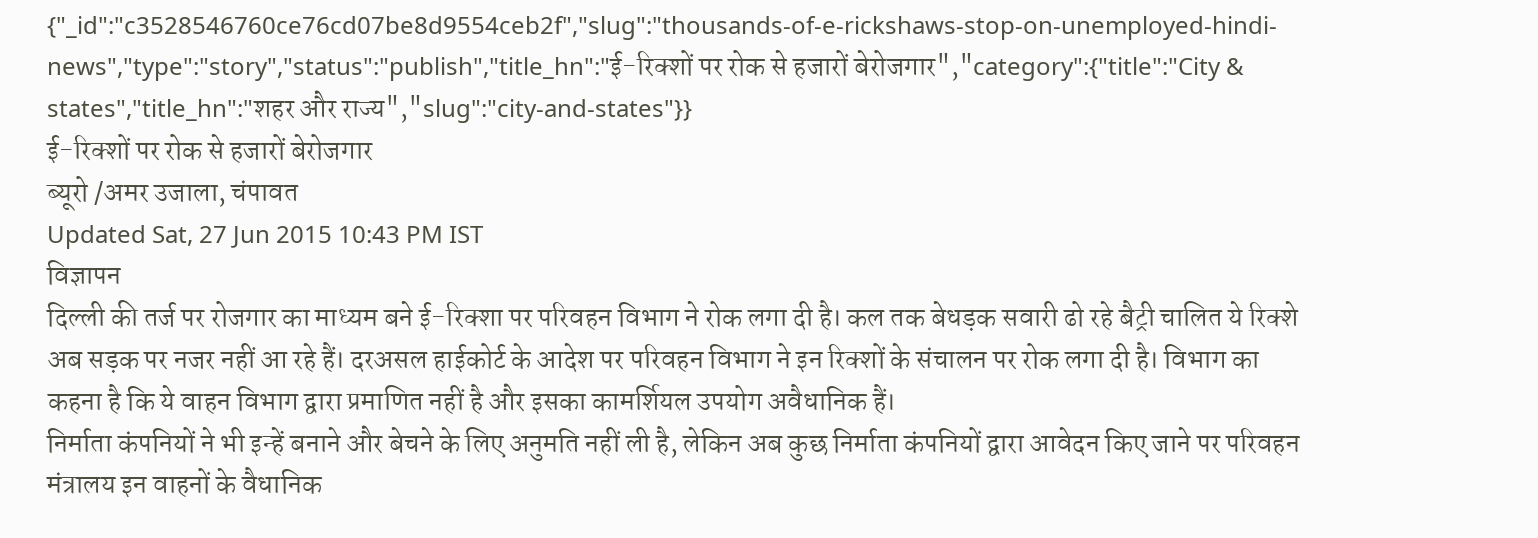{"_id":"c3528546760ce76cd07be8d9554ceb2f","slug":"thousands-of-e-rickshaws-stop-on-unemployed-hindi-news","type":"story","status":"publish","title_hn":"ई-रिक्शों पर रोक से हजारों बेरोजगार","category":{"title":"City & states","title_hn":"शहर और राज्य","slug":"city-and-states"}}
ई-रिक्शों पर रोक से हजारों बेरोजगार
ब्यूरो /अमर उजाला, चंपावत
Updated Sat, 27 Jun 2015 10:43 PM IST
विज्ञापन
दिल्ली की तर्ज पर रोजगार का माध्यम बने ई-रिक्शा पर परिवहन विभाग ने रोक लगा दी है। कल तक बेधड़क सवारी ढो रहे बैट्री चालित ये रिक्शे अब सड़क पर नजर नहीं आ रहे हैं। दरअसल हाईकोर्ट के आदेश पर परिवहन विभाग ने इन रिक्शों के संचालन पर रोक लगा दी है। विभाग का कहना है कि ये वाहन विभाग द्वारा प्रमाणित नहीं है और इसका कामर्शियल उपयोग अवैधानिक हैं।
निर्माता कंपनियों ने भी इन्हें बनाने और बेचने के लिए अनुमति नहीं ली है, लेकिन अब कुछ निर्माता कंपनियों द्वारा आवेदन किए जाने पर परिवहन मंत्रालय इन वाहनों के वैधानिक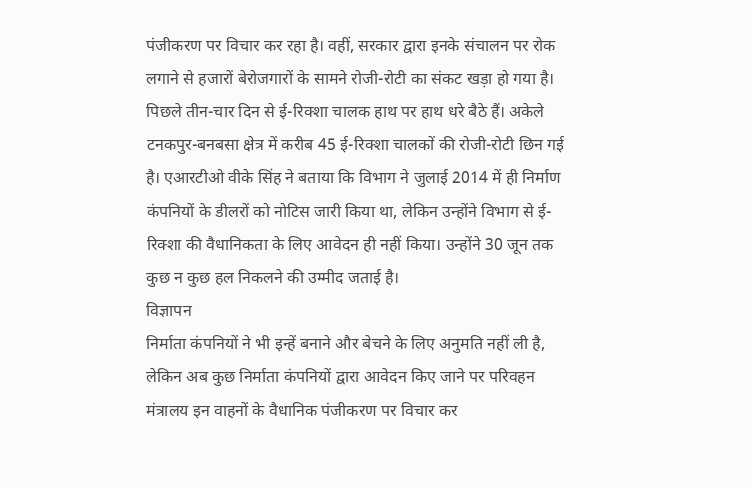पंजीकरण पर विचार कर रहा है। वहीं, सरकार द्वारा इनके संचालन पर रोक लगाने से हजारों बेरोजगारों के सामने रोजी-रोटी का संकट खड़ा हो गया है। पिछले तीन-चार दिन से ई-रिक्शा चालक हाथ पर हाथ धरे बैठे हैं। अकेले टनकपुर-बनबसा क्षेत्र में करीब 45 ई-रिक्शा चालकों की रोजी-रोटी छिन गई है। एआरटीओ वीके सिंह ने बताया कि विभाग ने जुलाई 2014 में ही निर्माण कंपनियों के डीलरों को नोटिस जारी किया था, लेकिन उन्होंने विभाग से ई-रिक्शा की वैधानिकता के लिए आवेदन ही नहीं किया। उन्होंने 30 जून तक कुछ न कुछ हल निकलने की उम्मीद जताई है।
विज्ञापन
निर्माता कंपनियों ने भी इन्हें बनाने और बेचने के लिए अनुमति नहीं ली है, लेकिन अब कुछ निर्माता कंपनियों द्वारा आवेदन किए जाने पर परिवहन मंत्रालय इन वाहनों के वैधानिक पंजीकरण पर विचार कर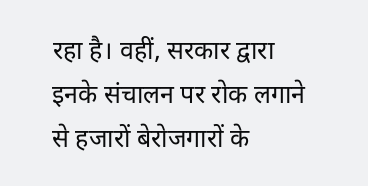रहा है। वहीं, सरकार द्वारा इनके संचालन पर रोक लगाने से हजारों बेरोजगारों के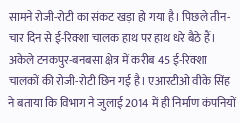सामने रोजी-रोटी का संकट खड़ा हो गया है। पिछले तीन-चार दिन से ई-रिक्शा चालक हाथ पर हाथ धरे बैठे हैं। अकेले टनकपुर-बनबसा क्षेत्र में करीब 45 ई-रिक्शा चालकों की रोजी-रोटी छिन गई है। एआरटीओ वीके सिंह ने बताया कि विभाग ने जुलाई 2014 में ही निर्माण कंपनियों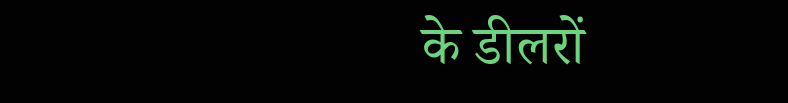के डीलरों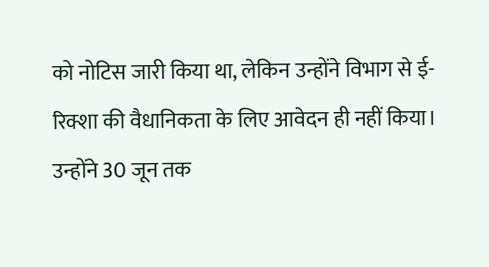को नोटिस जारी किया था, लेकिन उन्होंने विभाग से ई-रिक्शा की वैधानिकता के लिए आवेदन ही नहीं किया। उन्होंने 30 जून तक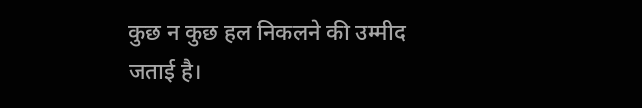कुछ न कुछ हल निकलने की उम्मीद जताई है।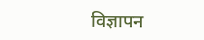विज्ञापन